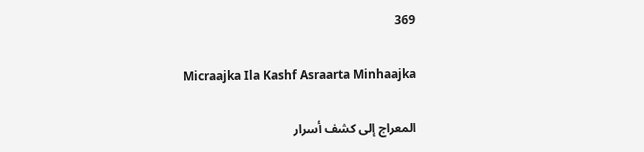369

Micraajka Ila Kashf Asraarta Minhaajka

المعراج إلى كشف أسرار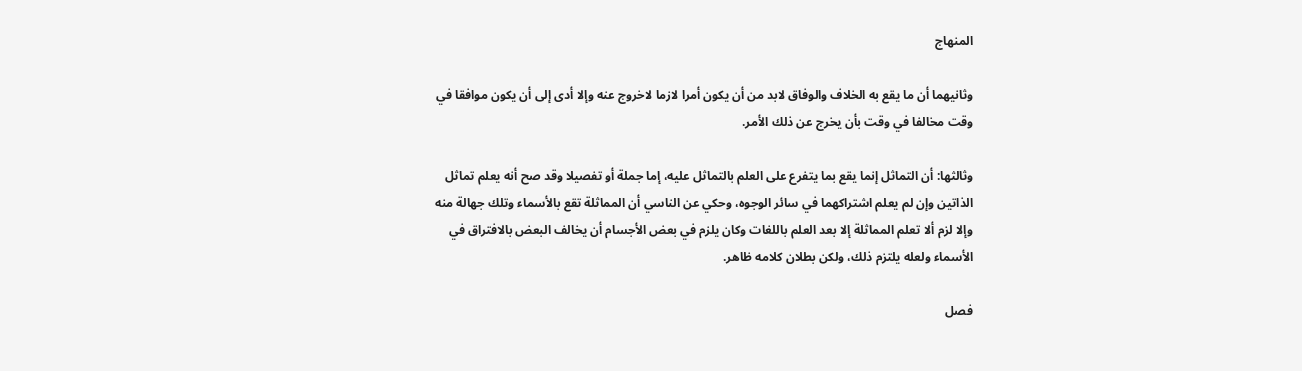المنهاج

وثانيهما أن ما يقع به الخلاف والوفاق لابد من أن يكون أمرا لازما لاخروج عنه وإلا أدى إلى أن يكون موافقا في وقت مخالفا في وقت بأن يخرج عن ذلك الأمر.

وثالثها: أن التماثل إنما يقع بما يتفرع على العلم بالتماثل عليه، إما جملة أو تفصيلا وقد صح أنه يعلم تماثل الذاتين وإن لم يعلم اشتراكهما في سائر الوجوه، وحكي عن الناسي أن المماثلة تقع بالأسماء وتلك جهالة منه وإلا لزم ألا تعلم المماثلة إلا بعد العلم باللغات وكان يلزم في بعض الأجسام أن يخالف البعض بالافتراق في الأسماء ولعله يلتزم ذلك، ولكن بطلان كلامه ظاهر.

فصل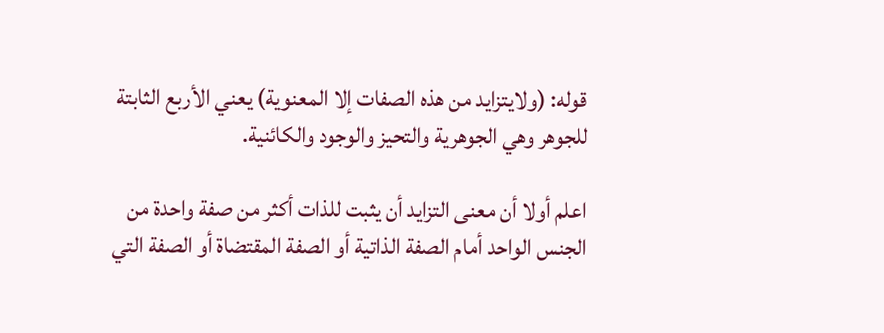قوله: (ولايتزايد من هذه الصفات إلا المعنوية) يعني الأربع الثابتة للجوهر وهي الجوهرية والتحيز والوجود والكائنية.

اعلم أولا أن معنى التزايد أن يثبت للذات أكثر من صفة واحدة من الجنس الواحد أمام الصفة الذاتية أو الصفة المقتضاة أو الصفة التي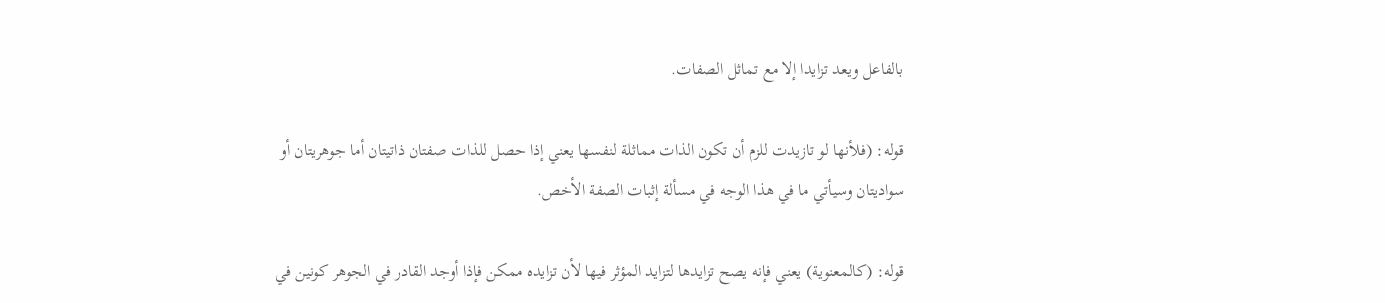بالفاعل ويعد تزايدا إلا مع تماثل الصفات.

قوله: (فلأنها لو تازيدت للزم أن تكون الذات مماثلة لنفسها يعني إذا حصل للذات صفتان ذاتيتان أما جوهريتان أو سواديتان وسيأتي ما في هذا الوجه في مسألة إثبات الصفة الأخص.

قوله: (كالمعنوية) يعني فإنه يصح تزايدها لتزايد المؤثر فيها لأن تزايده ممكن فإذا أوجد القادر في الجوهر كونين في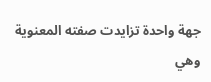جهة واحدة تزايدت صفته المعنوية وهي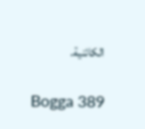الكائنية.

Bogga 389